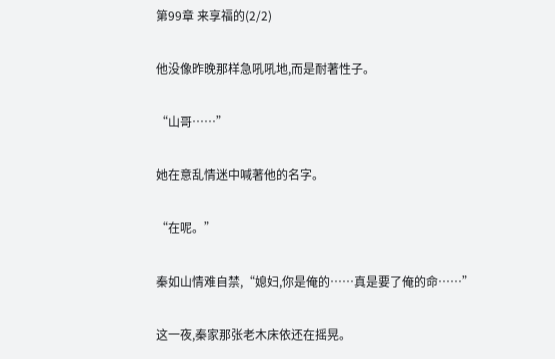第99章 来享福的(2/2)

他没像昨晚那样急吼吼地,而是耐著性子。

“山哥……”

她在意乱情迷中喊著他的名字。

“在呢。”

秦如山情难自禁,“媳妇,你是俺的……真是要了俺的命……”

这一夜,秦家那张老木床依还在摇晃。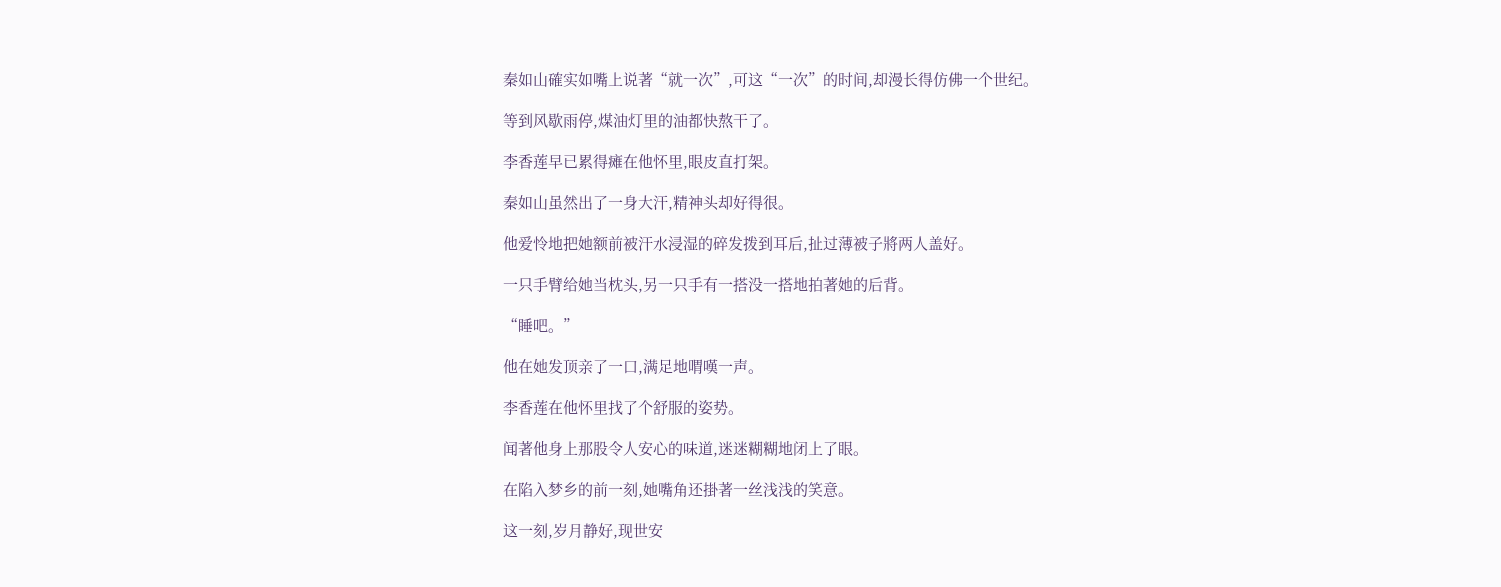秦如山確实如嘴上说著“就一次”,可这“一次”的时间,却漫长得仿佛一个世纪。

等到风歇雨停,煤油灯里的油都快熬干了。

李香莲早已累得瘫在他怀里,眼皮直打架。

秦如山虽然出了一身大汗,精神头却好得很。

他爱怜地把她额前被汗水浸湿的碎发拨到耳后,扯过薄被子將两人盖好。

一只手臂给她当枕头,另一只手有一搭没一搭地拍著她的后背。

“睡吧。”

他在她发顶亲了一口,满足地喟嘆一声。

李香莲在他怀里找了个舒服的姿势。

闻著他身上那股令人安心的味道,迷迷糊糊地闭上了眼。

在陷入梦乡的前一刻,她嘴角还掛著一丝浅浅的笑意。

这一刻,岁月静好,现世安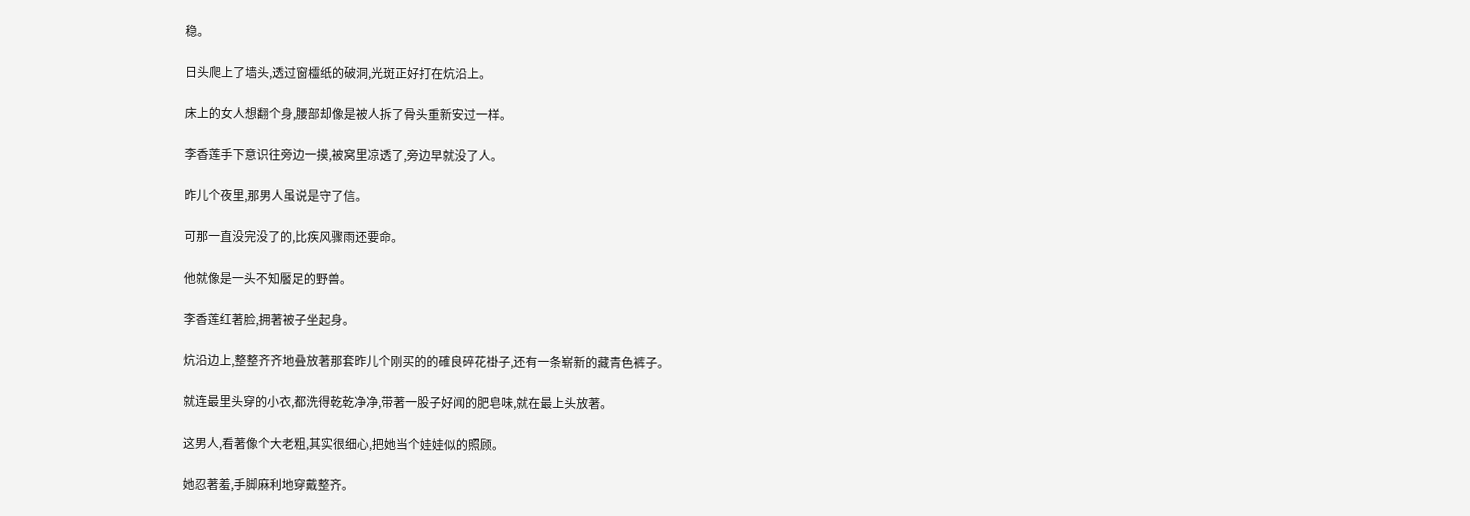稳。

日头爬上了墙头,透过窗欞纸的破洞,光斑正好打在炕沿上。

床上的女人想翻个身,腰部却像是被人拆了骨头重新安过一样。

李香莲手下意识往旁边一摸,被窝里凉透了,旁边早就没了人。

昨儿个夜里,那男人虽说是守了信。

可那一直没完没了的,比疾风骤雨还要命。

他就像是一头不知饜足的野兽。

李香莲红著脸,拥著被子坐起身。

炕沿边上,整整齐齐地叠放著那套昨儿个刚买的的確良碎花褂子,还有一条崭新的藏青色裤子。

就连最里头穿的小衣,都洗得乾乾净净,带著一股子好闻的肥皂味,就在最上头放著。

这男人,看著像个大老粗,其实很细心,把她当个娃娃似的照顾。

她忍著羞,手脚麻利地穿戴整齐。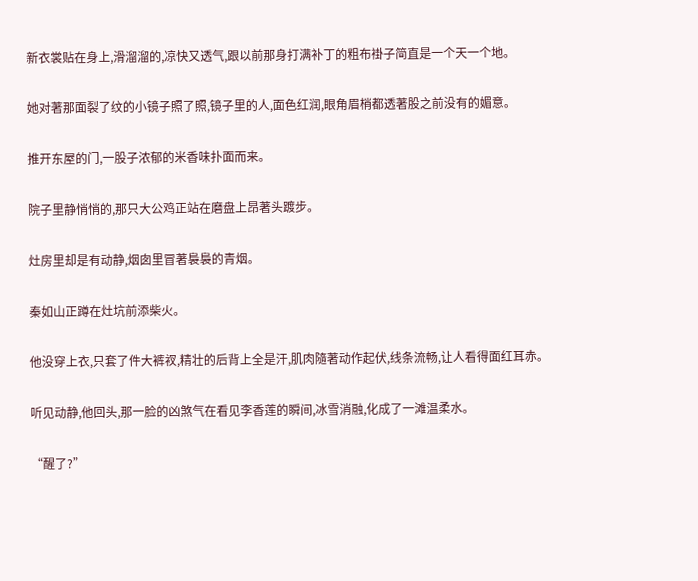新衣裳贴在身上,滑溜溜的,凉快又透气,跟以前那身打满补丁的粗布褂子简直是一个天一个地。

她对著那面裂了纹的小镜子照了照,镜子里的人,面色红润,眼角眉梢都透著股之前没有的媚意。

推开东屋的门,一股子浓郁的米香味扑面而来。

院子里静悄悄的,那只大公鸡正站在磨盘上昂著头踱步。

灶房里却是有动静,烟囱里冒著裊裊的青烟。

秦如山正蹲在灶坑前添柴火。

他没穿上衣,只套了件大裤衩,精壮的后背上全是汗,肌肉隨著动作起伏,线条流畅,让人看得面红耳赤。

听见动静,他回头,那一脸的凶煞气在看见李香莲的瞬间,冰雪消融,化成了一滩温柔水。

“醒了?”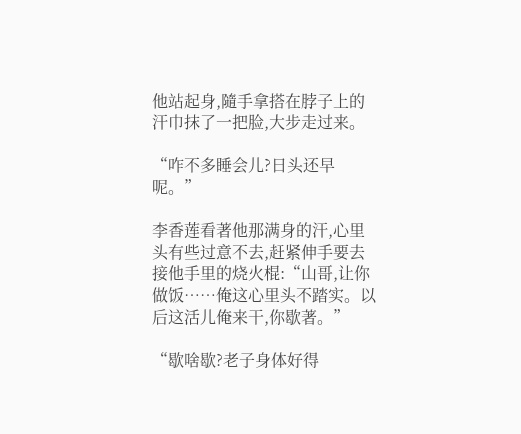他站起身,隨手拿搭在脖子上的汗巾抹了一把脸,大步走过来。

“咋不多睡会儿?日头还早呢。”

李香莲看著他那满身的汗,心里头有些过意不去,赶紧伸手要去接他手里的烧火棍:“山哥,让你做饭……俺这心里头不踏实。以后这活儿俺来干,你歇著。”

“歇啥歇?老子身体好得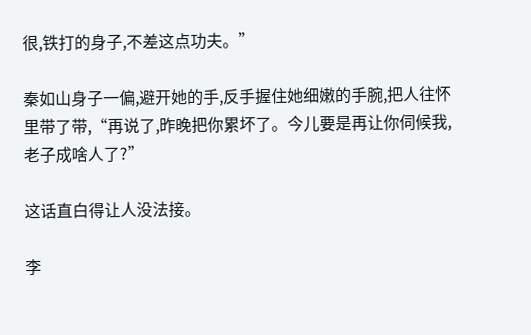很,铁打的身子,不差这点功夫。”

秦如山身子一偏,避开她的手,反手握住她细嫩的手腕,把人往怀里带了带,“再说了,昨晚把你累坏了。今儿要是再让你伺候我,老子成啥人了?”

这话直白得让人没法接。

李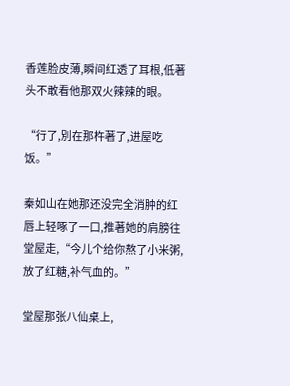香莲脸皮薄,瞬间红透了耳根,低著头不敢看他那双火辣辣的眼。

“行了,別在那杵著了,进屋吃饭。”

秦如山在她那还没完全消肿的红唇上轻啄了一口,推著她的肩膀往堂屋走,“今儿个给你熬了小米粥,放了红糖,补气血的。”

堂屋那张八仙桌上,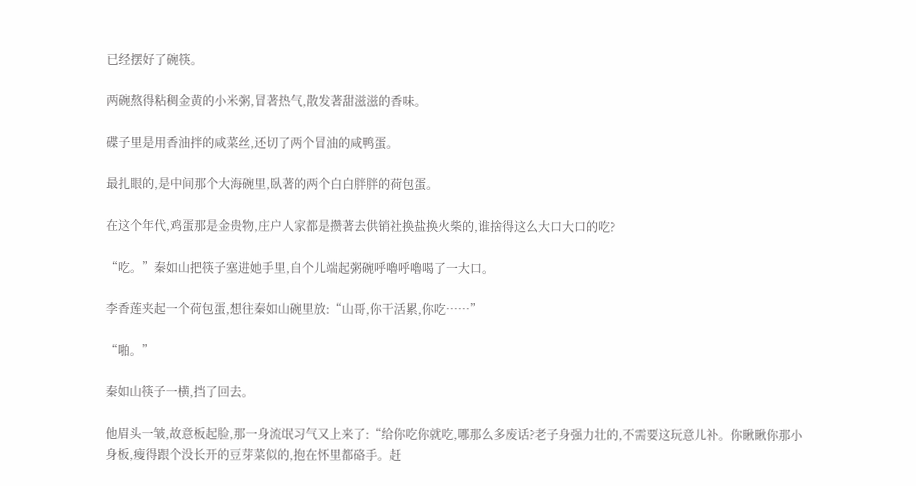已经摆好了碗筷。

两碗熬得粘稠金黄的小米粥,冒著热气,散发著甜滋滋的香味。

碟子里是用香油拌的咸菜丝,还切了两个冒油的咸鸭蛋。

最扎眼的,是中间那个大海碗里,臥著的两个白白胖胖的荷包蛋。

在这个年代,鸡蛋那是金贵物,庄户人家都是攒著去供销社换盐换火柴的,谁捨得这么大口大口的吃?

“吃。”秦如山把筷子塞进她手里,自个儿端起粥碗呼嚕呼嚕喝了一大口。

李香莲夹起一个荷包蛋,想往秦如山碗里放:“山哥,你干活累,你吃……”

“啪。”

秦如山筷子一横,挡了回去。

他眉头一皱,故意板起脸,那一身流氓习气又上来了:“给你吃你就吃,哪那么多废话?老子身强力壮的,不需要这玩意儿补。你瞅瞅你那小身板,瘦得跟个没长开的豆芽菜似的,抱在怀里都硌手。赶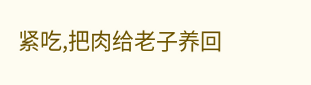紧吃,把肉给老子养回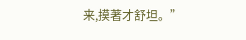来,摸著才舒坦。”